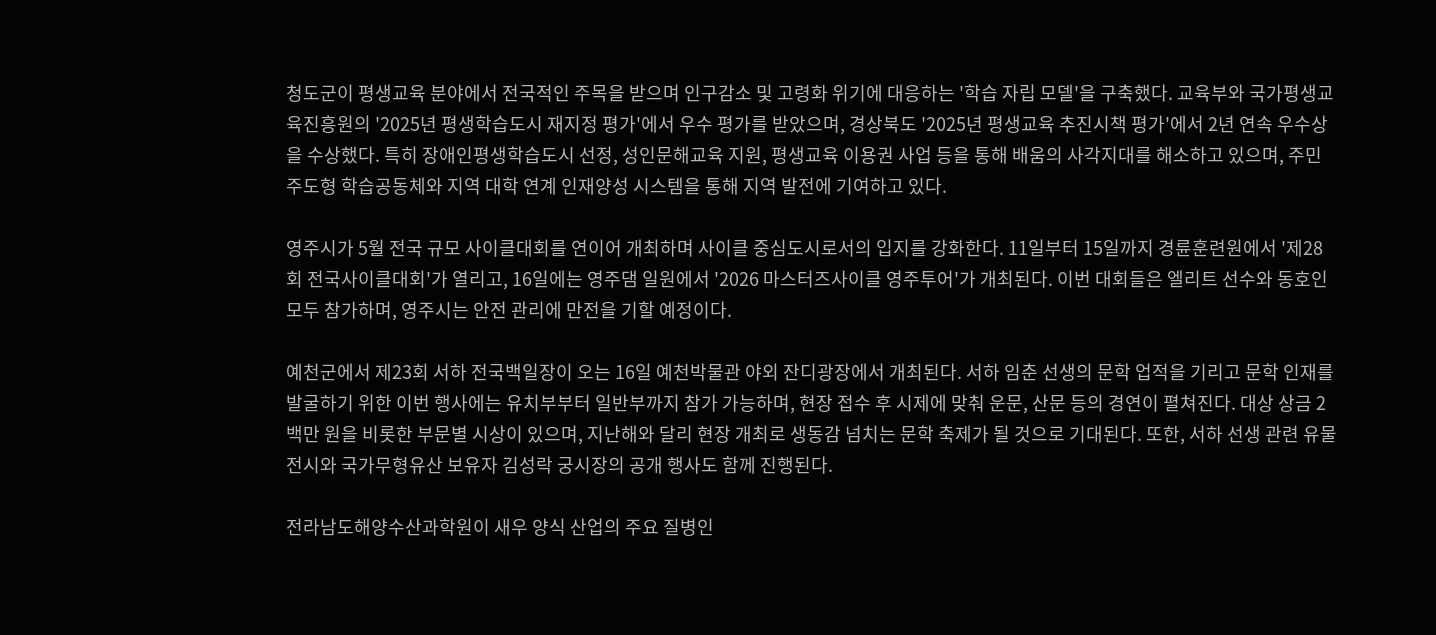청도군이 평생교육 분야에서 전국적인 주목을 받으며 인구감소 및 고령화 위기에 대응하는 '학습 자립 모델'을 구축했다. 교육부와 국가평생교육진흥원의 '2025년 평생학습도시 재지정 평가'에서 우수 평가를 받았으며, 경상북도 '2025년 평생교육 추진시책 평가'에서 2년 연속 우수상을 수상했다. 특히 장애인평생학습도시 선정, 성인문해교육 지원, 평생교육 이용권 사업 등을 통해 배움의 사각지대를 해소하고 있으며, 주민 주도형 학습공동체와 지역 대학 연계 인재양성 시스템을 통해 지역 발전에 기여하고 있다.

영주시가 5월 전국 규모 사이클대회를 연이어 개최하며 사이클 중심도시로서의 입지를 강화한다. 11일부터 15일까지 경륜훈련원에서 '제28회 전국사이클대회'가 열리고, 16일에는 영주댐 일원에서 '2026 마스터즈사이클 영주투어'가 개최된다. 이번 대회들은 엘리트 선수와 동호인 모두 참가하며, 영주시는 안전 관리에 만전을 기할 예정이다.

예천군에서 제23회 서하 전국백일장이 오는 16일 예천박물관 야외 잔디광장에서 개최된다. 서하 임춘 선생의 문학 업적을 기리고 문학 인재를 발굴하기 위한 이번 행사에는 유치부부터 일반부까지 참가 가능하며, 현장 접수 후 시제에 맞춰 운문, 산문 등의 경연이 펼쳐진다. 대상 상금 2백만 원을 비롯한 부문별 시상이 있으며, 지난해와 달리 현장 개최로 생동감 넘치는 문학 축제가 될 것으로 기대된다. 또한, 서하 선생 관련 유물 전시와 국가무형유산 보유자 김성락 궁시장의 공개 행사도 함께 진행된다.

전라남도해양수산과학원이 새우 양식 산업의 주요 질병인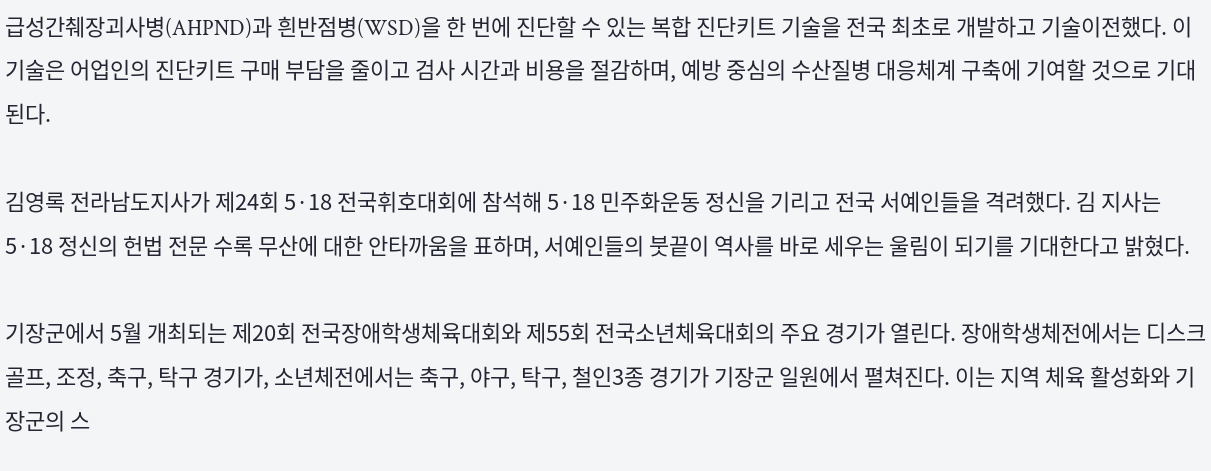급성간췌장괴사병(AHPND)과 흰반점병(WSD)을 한 번에 진단할 수 있는 복합 진단키트 기술을 전국 최초로 개발하고 기술이전했다. 이 기술은 어업인의 진단키트 구매 부담을 줄이고 검사 시간과 비용을 절감하며, 예방 중심의 수산질병 대응체계 구축에 기여할 것으로 기대된다.

김영록 전라남도지사가 제24회 5·18 전국휘호대회에 참석해 5·18 민주화운동 정신을 기리고 전국 서예인들을 격려했다. 김 지사는 5·18 정신의 헌법 전문 수록 무산에 대한 안타까움을 표하며, 서예인들의 붓끝이 역사를 바로 세우는 울림이 되기를 기대한다고 밝혔다.

기장군에서 5월 개최되는 제20회 전국장애학생체육대회와 제55회 전국소년체육대회의 주요 경기가 열린다. 장애학생체전에서는 디스크골프, 조정, 축구, 탁구 경기가, 소년체전에서는 축구, 야구, 탁구, 철인3종 경기가 기장군 일원에서 펼쳐진다. 이는 지역 체육 활성화와 기장군의 스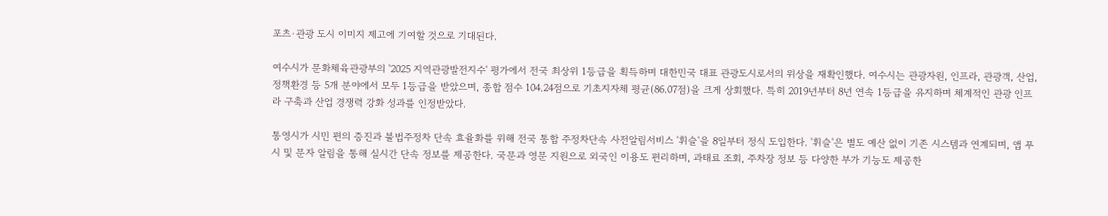포츠·관광 도시 이미지 제고에 기여할 것으로 기대된다.

여수시가 문화체육관광부의 '2025 지역관광발전지수' 평가에서 전국 최상위 1등급을 획득하며 대한민국 대표 관광도시로서의 위상을 재확인했다. 여수시는 관광자원, 인프라, 관광객, 산업, 정책환경 등 5개 분야에서 모두 1등급을 받았으며, 종합 점수 104.24점으로 기초지자체 평균(86.07점)을 크게 상회했다. 특히 2019년부터 8년 연속 1등급을 유지하며 체계적인 관광 인프라 구축과 산업 경쟁력 강화 성과를 인정받았다.

통영시가 시민 편의 증진과 불법주정차 단속 효율화를 위해 전국 통합 주정차단속 사전알림서비스 '휘슬'을 8일부터 정식 도입한다. '휘슬'은 별도 예산 없이 기존 시스템과 연계되며, 앱 푸시 및 문자 알림을 통해 실시간 단속 정보를 제공한다. 국문과 영문 지원으로 외국인 이용도 편리하며, 과태료 조회, 주차장 정보 등 다양한 부가 기능도 제공한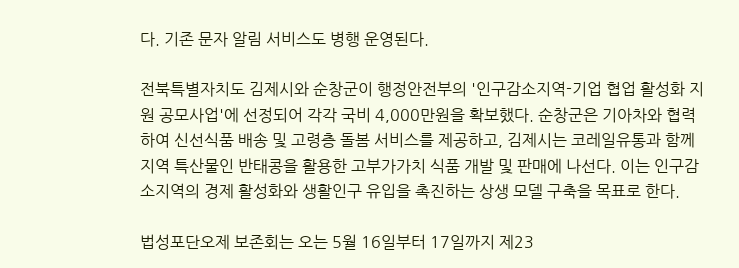다. 기존 문자 알림 서비스도 병행 운영된다.

전북특별자치도 김제시와 순창군이 행정안전부의 '인구감소지역-기업 협업 활성화 지원 공모사업'에 선정되어 각각 국비 4,000만원을 확보했다. 순창군은 기아차와 협력하여 신선식품 배송 및 고령층 돌봄 서비스를 제공하고, 김제시는 코레일유통과 함께 지역 특산물인 반태콩을 활용한 고부가가치 식품 개발 및 판매에 나선다. 이는 인구감소지역의 경제 활성화와 생활인구 유입을 촉진하는 상생 모델 구축을 목표로 한다.

법성포단오제 보존회는 오는 5월 16일부터 17일까지 제23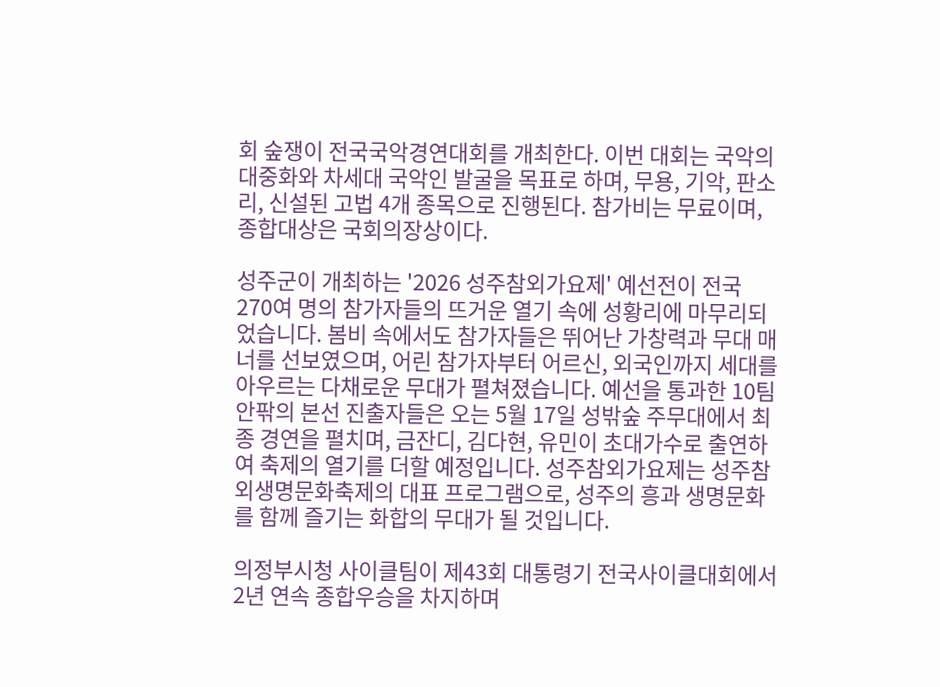회 숲쟁이 전국국악경연대회를 개최한다. 이번 대회는 국악의 대중화와 차세대 국악인 발굴을 목표로 하며, 무용, 기악, 판소리, 신설된 고법 4개 종목으로 진행된다. 참가비는 무료이며, 종합대상은 국회의장상이다.

성주군이 개최하는 '2026 성주참외가요제' 예선전이 전국 270여 명의 참가자들의 뜨거운 열기 속에 성황리에 마무리되었습니다. 봄비 속에서도 참가자들은 뛰어난 가창력과 무대 매너를 선보였으며, 어린 참가자부터 어르신, 외국인까지 세대를 아우르는 다채로운 무대가 펼쳐졌습니다. 예선을 통과한 10팀 안팎의 본선 진출자들은 오는 5월 17일 성밖숲 주무대에서 최종 경연을 펼치며, 금잔디, 김다현, 유민이 초대가수로 출연하여 축제의 열기를 더할 예정입니다. 성주참외가요제는 성주참외생명문화축제의 대표 프로그램으로, 성주의 흥과 생명문화를 함께 즐기는 화합의 무대가 될 것입니다.

의정부시청 사이클팀이 제43회 대통령기 전국사이클대회에서 2년 연속 종합우승을 차지하며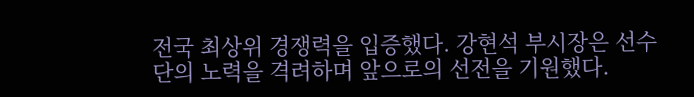전국 최상위 경쟁력을 입증했다. 강현석 부시장은 선수단의 노력을 격려하며 앞으로의 선전을 기원했다.